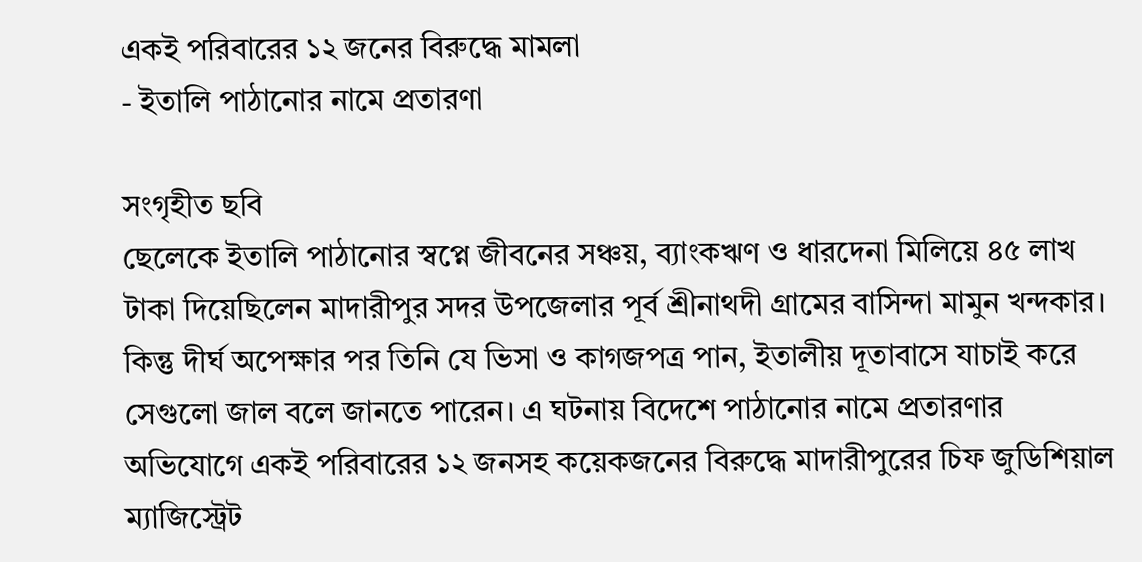একই পরিবারের ১২ জনের বিরুদ্ধে মামলা
- ইতালি পাঠানোর নামে প্রতারণা

সংগৃহীত ছবি
ছেলেকে ইতালি পাঠানোর স্বপ্নে জীবনের সঞ্চয়, ব্যাংকঋণ ও ধারদেনা মিলিয়ে ৪৫ লাখ টাকা দিয়েছিলেন মাদারীপুর সদর উপজেলার পূর্ব শ্রীনাথদী গ্রামের বাসিন্দা মামুন খন্দকার। কিন্তু দীর্ঘ অপেক্ষার পর তিনি যে ভিসা ও কাগজপত্র পান, ইতালীয় দূতাবাসে যাচাই করে সেগুলো জাল বলে জানতে পারেন। এ ঘটনায় বিদেশে পাঠানোর নামে প্রতারণার অভিযোগে একই পরিবারের ১২ জনসহ কয়েকজনের বিরুদ্ধে মাদারীপুরের চিফ জুডিশিয়াল ম্যাজিস্ট্রেট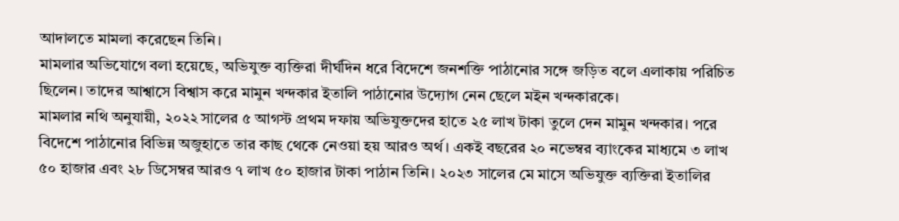আদালতে মামলা করেছেন তিনি।
মামলার অভিযোগে বলা হয়েছে, অভিযুক্ত ব্যক্তিরা দীর্ঘদিন ধরে বিদেশে জনশক্তি পাঠানোর সঙ্গে জড়িত বলে এলাকায় পরিচিত ছিলেন। তাদের আশ্বাসে বিশ্বাস করে মামুন খন্দকার ইতালি পাঠানোর উদ্যোগ নেন ছেলে মইন খন্দকারকে।
মামলার নথি অনুযায়ী, ২০২২ সালের ৫ আগস্ট প্রথম দফায় অভিযুক্তদের হাতে ২৫ লাখ টাকা তুলে দেন মামুন খন্দকার। পরে বিদেশে পাঠানোর বিভিন্ন অজুহাতে তার কাছ থেকে নেওয়া হয় আরও অর্থ। একই বছরের ২০ নভেম্বর ব্যাংকের মাধ্যমে ৩ লাখ ৫০ হাজার এবং ২৮ ডিসেম্বর আরও ৭ লাখ ৫০ হাজার টাকা পাঠান তিনি। ২০২৩ সালের মে মাসে অভিযুক্ত ব্যক্তিরা ইতালির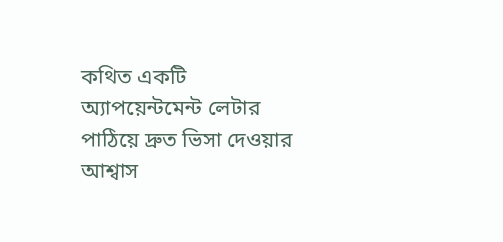কথিত একটি অ্যাপয়েন্টমেন্ট লেটার পাঠিয়ে দ্রুত ভিসা দেওয়ার আশ্বাস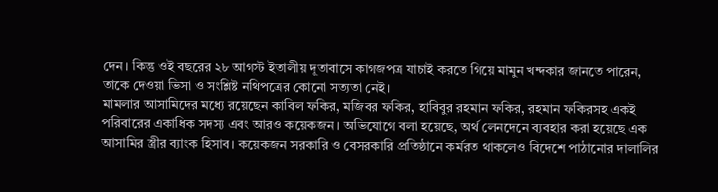দেন। কিন্তু ওই বছরের ২৮ আগস্ট ইতালীয় দূতাবাসে কাগজপত্র যাচাই করতে গিয়ে মামুন খন্দকার জানতে পারেন, তাকে দেওয়া ভিসা ও সংশ্লিষ্ট নথিপত্রের কোনো সত্যতা নেই।
মামলার আসামিদের মধ্যে রয়েছেন কাবিল ফকির, মজিবর ফকির, হাবিবুর রহমান ফকির, রহমান ফকিরসহ একই পরিবারের একাধিক সদস্য এবং আরও কয়েকজন। অভিযোগে বলা হয়েছে, অর্থ লেনদেনে ব্যবহার করা হয়েছে এক আসামির স্ত্রীর ব্যাংক হিসাব। কয়েকজন সরকারি ও বেসরকারি প্রতিষ্ঠানে কর্মরত থাকলেও বিদেশে পাঠানোর দালালির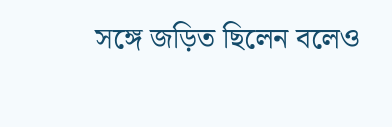সঙ্গে জড়িত ছিলেন বলেও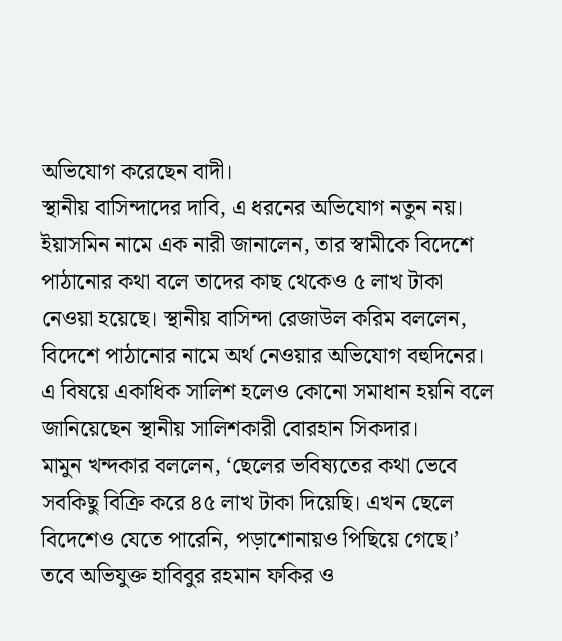অভিযোগ করেছেন বাদী।
স্থানীয় বাসিন্দাদের দাবি, এ ধরনের অভিযোগ নতুন নয়। ইয়াসমিন নামে এক নারী জানালেন, তার স্বামীকে বিদেশে পাঠানোর কথা বলে তাদের কাছ থেকেও ৫ লাখ টাকা নেওয়া হয়েছে। স্থানীয় বাসিন্দা রেজাউল করিম বললেন, বিদেশে পাঠানোর নামে অর্থ নেওয়ার অভিযোগ বহুদিনের। এ বিষয়ে একাধিক সালিশ হলেও কোনো সমাধান হয়নি বলে জানিয়েছেন স্থানীয় সালিশকারী বোরহান সিকদার।
মামুন খন্দকার বললেন, ‘ছেলের ভবিষ্যতের কথা ভেবে সবকিছু বিক্রি করে ৪৫ লাখ টাকা দিয়েছি। এখন ছেলে বিদেশেও যেতে পারেনি, পড়াশোনায়ও পিছিয়ে গেছে।’
তবে অভিযুক্ত হাবিবুর রহমান ফকির ও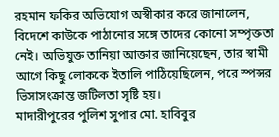রহমান ফকির অভিযোগ অস্বীকার করে জানালেন, বিদেশে কাউকে পাঠানোর সঙ্গে তাদের কোনো সম্পৃক্ততা নেই। অভিযুক্ত তানিয়া আক্তার জানিয়েছেন, তার স্বামী আগে কিছু লোককে ইতালি পাঠিয়েছিলেন, পরে স্পন্সর ভিসাসংক্রান্ত জটিলতা সৃষ্টি হয়।
মাদারীপুরের পুলিশ সুপার মো. হাবিবুর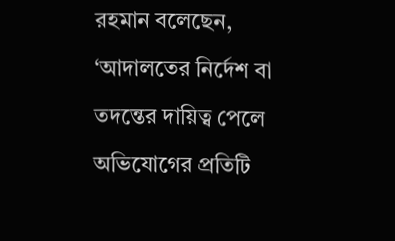রহমান বলেছেন, ‘আদালতের নির্দেশ বা তদন্তের দায়িত্ব পেলে অভিযোগের প্রতিটি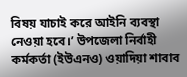বিষয় যাচাই করে আইনি ব্যবস্থা নেওয়া হবে।’ উপজেলা নির্বাহী কর্মকর্তা (ইউএনও) ওয়াদিয়া শাবাব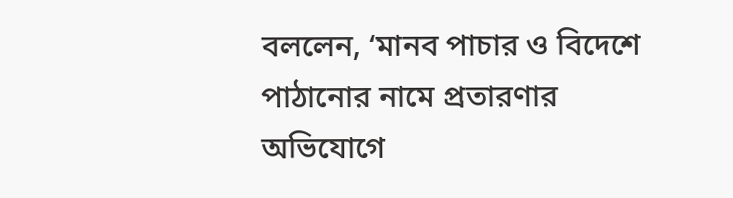বললেন, ‘মানব পাচার ও বিদেশে পাঠানোর নামে প্রতারণার অভিযোগে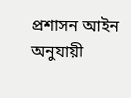প্রশাসন আইন অনুযায়ী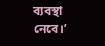ব্যবস্থা নেবে।’